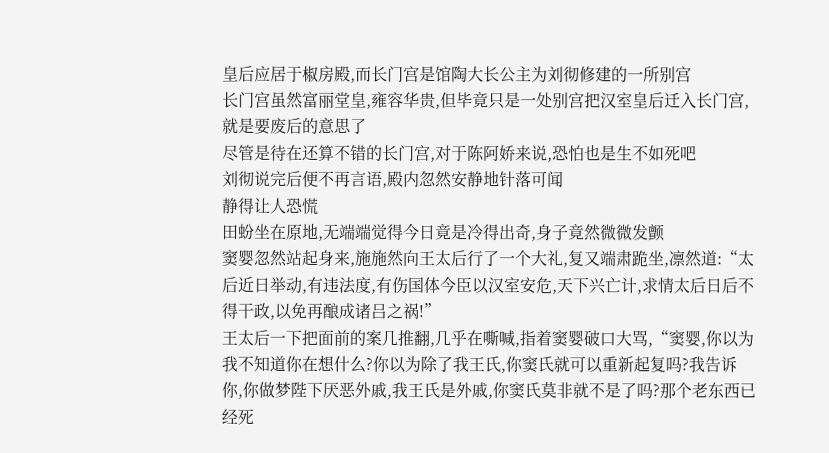皇后应居于椒房殿,而长门宫是馆陶大长公主为刘彻修建的一所别宫
长门宫虽然富丽堂皇,雍容华贵,但毕竟只是一处别宫把汉室皇后迁入长门宫,就是要废后的意思了
尽管是待在还算不错的长门宫,对于陈阿娇来说,恐怕也是生不如死吧
刘彻说完后便不再言语,殿内忽然安静地针落可闻
静得让人恐慌
田蚡坐在原地,无端端觉得今日竟是冷得出奇,身子竟然微微发颤
窦婴忽然站起身来,施施然向王太后行了一个大礼,复又端肃跪坐,凛然道:“太后近日举动,有违法度,有伤国体今臣以汉室安危,天下兴亡计,求情太后日后不得干政,以免再酿成诸吕之祸!”
王太后一下把面前的案几推翻,几乎在嘶喊,指着窦婴破口大骂,“窦婴,你以为我不知道你在想什么?你以为除了我王氏,你窦氏就可以重新起复吗?我告诉你,你做梦陛下厌恶外戚,我王氏是外戚,你窦氏莫非就不是了吗?那个老东西已经死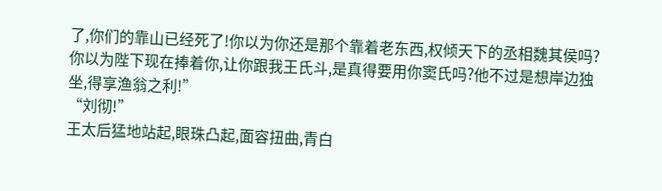了,你们的靠山已经死了!你以为你还是那个靠着老东西,权倾天下的丞相魏其侯吗?你以为陛下现在捧着你,让你跟我王氏斗,是真得要用你窦氏吗?他不过是想岸边独坐,得享渔翁之利!”
“刘彻!”
王太后猛地站起,眼珠凸起,面容扭曲,青白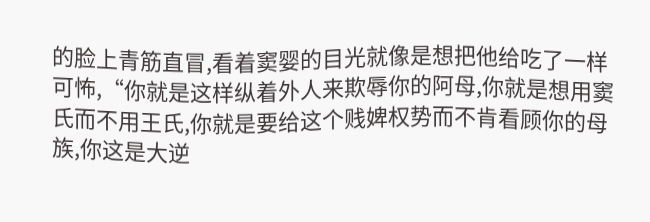的脸上青筋直冒,看着窦婴的目光就像是想把他给吃了一样可怖,“你就是这样纵着外人来欺辱你的阿母,你就是想用窦氏而不用王氏,你就是要给这个贱婢权势而不肯看顾你的母族,你这是大逆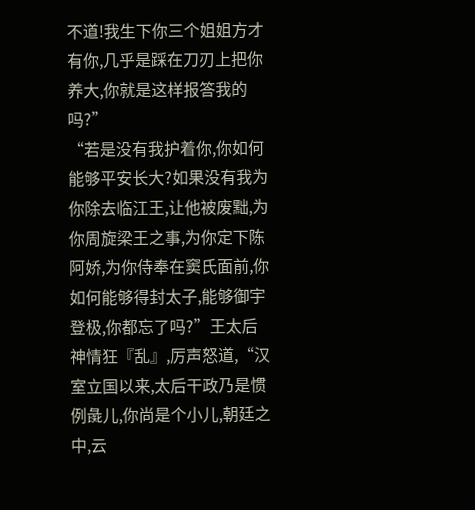不道!我生下你三个姐姐方才有你,几乎是踩在刀刃上把你养大,你就是这样报答我的吗?”
“若是没有我护着你,你如何能够平安长大?如果没有我为你除去临江王,让他被废黜,为你周旋梁王之事,为你定下陈阿娇,为你侍奉在窦氏面前,你如何能够得封太子,能够御宇登极,你都忘了吗?”王太后神情狂『乱』,厉声怒道,“汉室立国以来,太后干政乃是惯例彘儿,你尚是个小儿,朝廷之中,云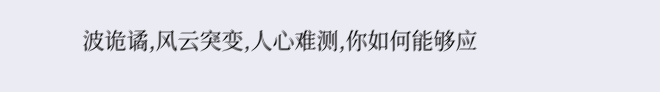波诡谲,风云突变,人心难测,你如何能够应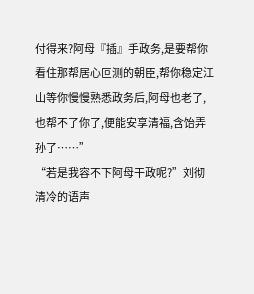付得来?阿母『插』手政务,是要帮你看住那帮居心叵测的朝臣,帮你稳定江山等你慢慢熟悉政务后,阿母也老了,也帮不了你了,便能安享清福,含饴弄孙了……”
“若是我容不下阿母干政呢?”刘彻清冷的语声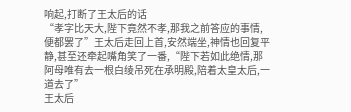响起,打断了王太后的话
“孝字比天大,陛下竟然不孝,那我之前答应的事情,便都罢了”王太后走回上首,安然端坐,神情也回复平静,甚至还牵起嘴角笑了一番,“陛下若如此绝情,那阿母唯有去一根白绫吊死在承明殿,陪着太皇太后,一道去了”
王太后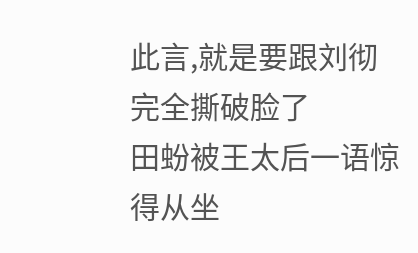此言,就是要跟刘彻完全撕破脸了
田蚡被王太后一语惊得从坐